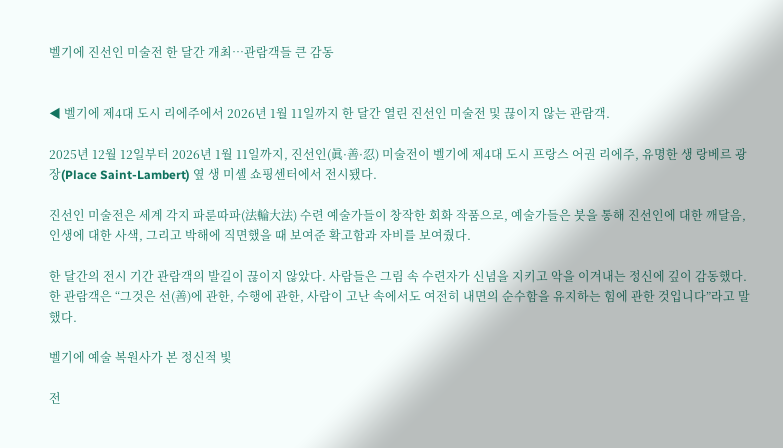벨기에 진선인 미술전 한 달간 개최…관람객들 큰 감동


◀ 벨기에 제4대 도시 리에주에서 2026년 1월 11일까지 한 달간 열린 진선인 미술전 및 끊이지 않는 관람객.

2025년 12월 12일부터 2026년 1월 11일까지, 진선인(眞·善·忍) 미술전이 벨기에 제4대 도시 프랑스 어권 리에주, 유명한 생 랑베르 광장(Place Saint-Lambert) 옆 생 미셸 쇼핑센터에서 전시됐다.

진선인 미술전은 세계 각지 파룬따파(法輪大法) 수련 예술가들이 창작한 회화 작품으로, 예술가들은 붓을 통해 진선인에 대한 깨달음, 인생에 대한 사색, 그리고 박해에 직면했을 때 보여준 확고함과 자비를 보여줬다.

한 달간의 전시 기간 관람객의 발길이 끊이지 않았다. 사람들은 그림 속 수련자가 신념을 지키고 악을 이겨내는 정신에 깊이 감동했다. 한 관람객은 “그것은 선(善)에 관한, 수행에 관한, 사람이 고난 속에서도 여전히 내면의 순수함을 유지하는 힘에 관한 것입니다”라고 말했다.

벨기에 예술 복원사가 본 정신적 빛

전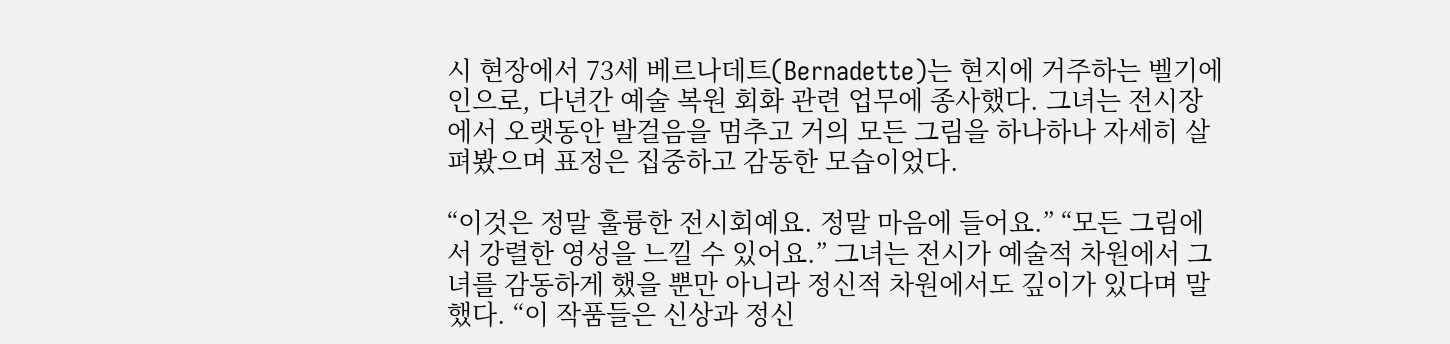시 현장에서 73세 베르나데트(Bernadette)는 현지에 거주하는 벨기에인으로, 다년간 예술 복원 회화 관련 업무에 종사했다. 그녀는 전시장에서 오랫동안 발걸음을 멈추고 거의 모든 그림을 하나하나 자세히 살펴봤으며 표정은 집중하고 감동한 모습이었다.

“이것은 정말 훌륭한 전시회예요. 정말 마음에 들어요.” “모든 그림에서 강렬한 영성을 느낄 수 있어요.” 그녀는 전시가 예술적 차원에서 그녀를 감동하게 했을 뿐만 아니라 정신적 차원에서도 깊이가 있다며 말했다. “이 작품들은 신상과 정신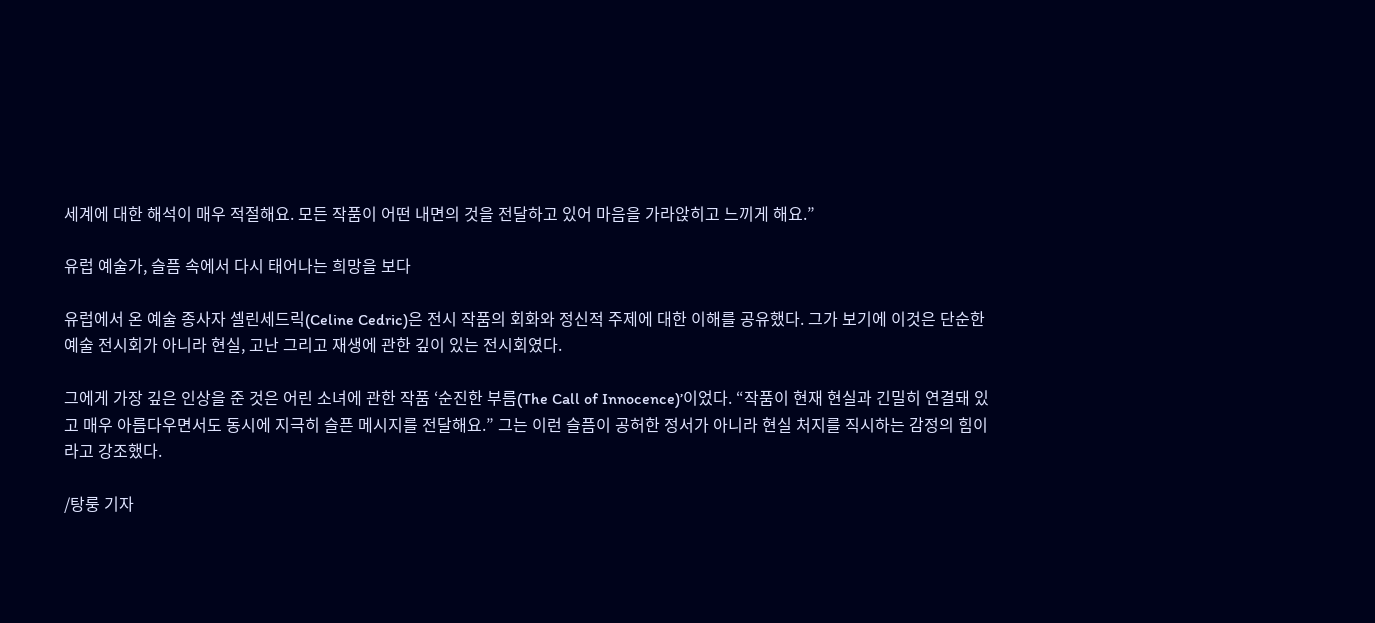세계에 대한 해석이 매우 적절해요. 모든 작품이 어떤 내면의 것을 전달하고 있어 마음을 가라앉히고 느끼게 해요.”

유럽 예술가, 슬픔 속에서 다시 태어나는 희망을 보다

유럽에서 온 예술 종사자 셀린세드릭(Celine Cedric)은 전시 작품의 회화와 정신적 주제에 대한 이해를 공유했다. 그가 보기에 이것은 단순한 예술 전시회가 아니라 현실, 고난 그리고 재생에 관한 깊이 있는 전시회였다.

그에게 가장 깊은 인상을 준 것은 어린 소녀에 관한 작품 ‘순진한 부름(The Call of Innocence)’이었다. “작품이 현재 현실과 긴밀히 연결돼 있고 매우 아름다우면서도 동시에 지극히 슬픈 메시지를 전달해요.” 그는 이런 슬픔이 공허한 정서가 아니라 현실 처지를 직시하는 감정의 힘이라고 강조했다.

/탕룽 기자